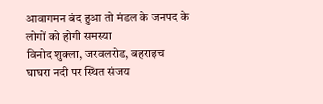आवागमन बंद हुआ तो मंडल के जनपद के लोगों को होगी समस्या
विनोद शुक्ला, जरवलरोड, बहराइच
घाघरा नदी पर स्थित संजय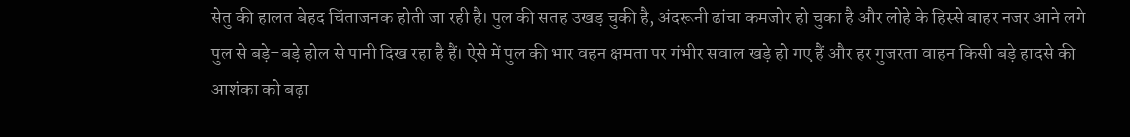सेतु की हालत बेहद चिंताजनक होती जा रही है। पुल की सतह उखड़ चुकी है, अंदरूनी ढांचा कमजोर हो चुका है और लोहे के हिस्से बाहर नजर आने लगे पुल से बड़े-बड़े होल से पानी दिख रहा है हैं। ऐसे में पुल की भार वहन क्षमता पर गंभीर सवाल खड़े हो गए हैं और हर गुजरता वाहन किसी बड़े हादसे की आशंका को बढ़ा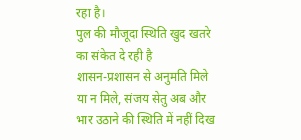रहा है।
पुल की मौजूदा स्थिति खुद खतरे का संकेत दे रही है
शासन-प्रशासन से अनुमति मिले या न मिले, संजय सेतु अब और भार उठाने की स्थिति में नहीं दिख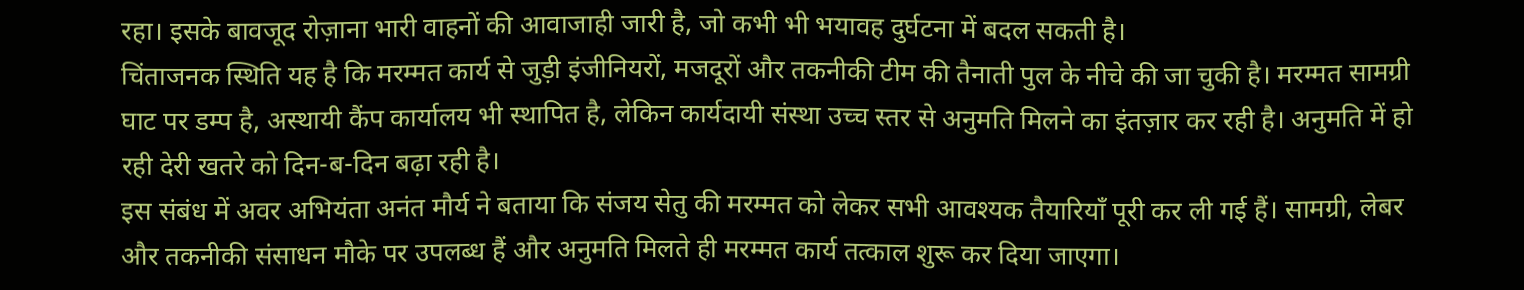रहा। इसके बावजूद रोज़ाना भारी वाहनों की आवाजाही जारी है, जो कभी भी भयावह दुर्घटना में बदल सकती है।
चिंताजनक स्थिति यह है कि मरम्मत कार्य से जुड़ी इंजीनियरों, मजदूरों और तकनीकी टीम की तैनाती पुल के नीचे की जा चुकी है। मरम्मत सामग्री घाट पर डम्प है, अस्थायी कैंप कार्यालय भी स्थापित है, लेकिन कार्यदायी संस्था उच्च स्तर से अनुमति मिलने का इंतज़ार कर रही है। अनुमति में हो रही देरी खतरे को दिन-ब-दिन बढ़ा रही है।
इस संबंध में अवर अभियंता अनंत मौर्य ने बताया कि संजय सेतु की मरम्मत को लेकर सभी आवश्यक तैयारियाँ पूरी कर ली गई हैं। सामग्री, लेबर और तकनीकी संसाधन मौके पर उपलब्ध हैं और अनुमति मिलते ही मरम्मत कार्य तत्काल शुरू कर दिया जाएगा।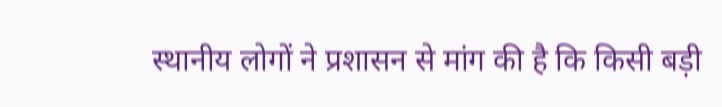स्थानीय लोगों ने प्रशासन से मांग की है कि किसी बड़ी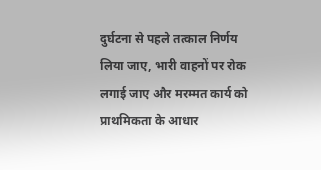दुर्घटना से पहले तत्काल निर्णय लिया जाए, भारी वाहनों पर रोक लगाई जाए और मरम्मत कार्य को प्राथमिकता के आधार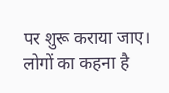पर शुरू कराया जाए। लोगों का कहना है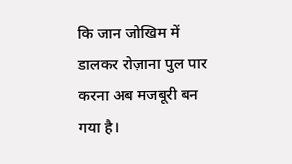कि जान जोखिम में डालकर रोज़ाना पुल पार करना अब मजबूरी बन गया है।